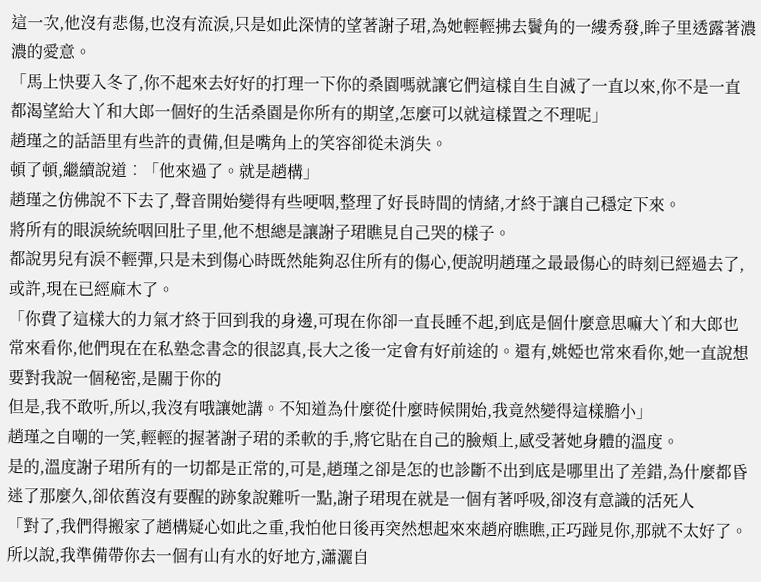這一次,他沒有悲傷,也沒有流淚,只是如此深情的望著謝子珺,為她輕輕拂去鬢角的一縷秀發,眸子里透露著濃濃的愛意。
「馬上快要入冬了,你不起來去好好的打理一下你的桑園嗎就讓它們這樣自生自滅了一直以來,你不是一直都渴望給大丫和大郎一個好的生活桑園是你所有的期望,怎麼可以就這樣置之不理呢」
趙瑾之的話語里有些許的責備,但是嘴角上的笑容卻從未消失。
頓了頓,繼續說道︰「他來過了。就是趙構」
趙瑾之仿佛說不下去了,聲音開始變得有些哽咽,整理了好長時間的情緒,才終于讓自己穩定下來。
將所有的眼淚統統咽回肚子里,他不想總是讓謝子珺瞧見自己哭的樣子。
都說男兒有淚不輕彈,只是未到傷心時既然能夠忍住所有的傷心,便說明趙瑾之最最傷心的時刻已經過去了,或許,現在已經麻木了。
「你費了這樣大的力氣才終于回到我的身邊,可現在你卻一直長睡不起,到底是個什麼意思嘛大丫和大郎也常來看你,他們現在在私塾念書念的很認真,長大之後一定會有好前途的。還有,姚婭也常來看你,她一直說想要對我說一個秘密,是關于你的
但是,我不敢听,所以,我沒有哦讓她講。不知道為什麼從什麼時候開始,我竟然變得這樣膽小」
趙瑾之自嘲的一笑,輕輕的握著謝子珺的柔軟的手,將它貼在自己的臉頰上,感受著她身體的溫度。
是的,溫度謝子珺所有的一切都是正常的,可是,趙瑾之卻是怎的也診斷不出到底是哪里出了差錯,為什麼都昏迷了那麼久,卻依舊沒有要醒的跡象說難听一點,謝子珺現在就是一個有著呼吸,卻沒有意識的活死人
「對了,我們得搬家了趙構疑心如此之重,我怕他日後再突然想起來來趙府瞧瞧,正巧踫見你,那就不太好了。所以說,我準備帶你去一個有山有水的好地方,瀟灑自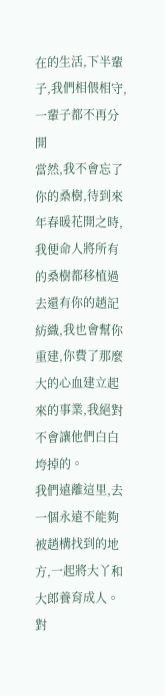在的生活,下半輩子,我們相偎相守,一輩子都不再分開
當然,我不會忘了你的桑樹,待到來年春暖花開之時,我便命人將所有的桑樹都移植過去還有你的趙記紡織,我也會幫你重建,你費了那麼大的心血建立起來的事業,我絕對不會讓他們白白垮掉的。
我們遠離這里,去一個永遠不能夠被趙構找到的地方,一起將大丫和大郎養育成人。
對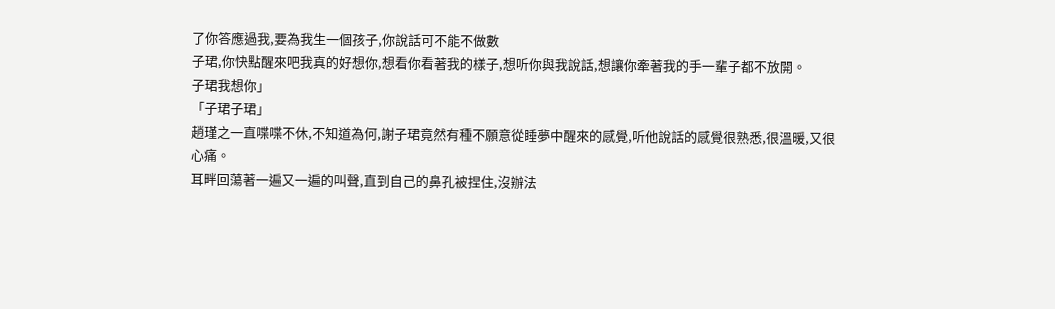了你答應過我,要為我生一個孩子,你說話可不能不做數
子珺,你快點醒來吧我真的好想你,想看你看著我的樣子,想听你與我說話,想讓你牽著我的手一輩子都不放開。
子珺我想你」
「子珺子珺」
趙瑾之一直喋喋不休,不知道為何,謝子珺竟然有種不願意從睡夢中醒來的感覺,听他說話的感覺很熟悉,很溫暖,又很心痛。
耳畔回蕩著一遍又一遍的叫聲,直到自己的鼻孔被捏住,沒辦法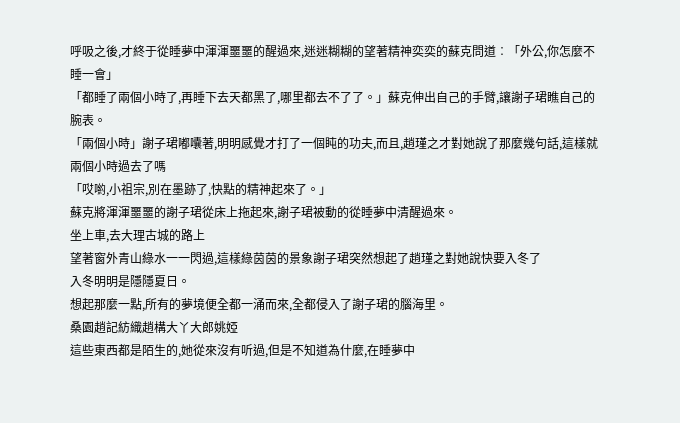呼吸之後,才終于從睡夢中渾渾噩噩的醒過來,迷迷糊糊的望著精神奕奕的蘇克問道︰「外公,你怎麼不睡一會」
「都睡了兩個小時了,再睡下去天都黑了,哪里都去不了了。」蘇克伸出自己的手臂,讓謝子珺瞧自己的腕表。
「兩個小時」謝子珺嘟囔著,明明感覺才打了一個盹的功夫,而且,趙瑾之才對她說了那麼幾句話,這樣就兩個小時過去了嗎
「哎喲,小祖宗,別在墨跡了,快點的精神起來了。」
蘇克將渾渾噩噩的謝子珺從床上拖起來,謝子珺被動的從睡夢中清醒過來。
坐上車,去大理古城的路上
望著窗外青山綠水一一閃過,這樣綠茵茵的景象謝子珺突然想起了趙瑾之對她說快要入冬了
入冬明明是隱隱夏日。
想起那麼一點,所有的夢境便全都一涌而來,全都侵入了謝子珺的腦海里。
桑園趙記紡織趙構大丫大郎姚婭
這些東西都是陌生的,她從來沒有听過,但是不知道為什麼,在睡夢中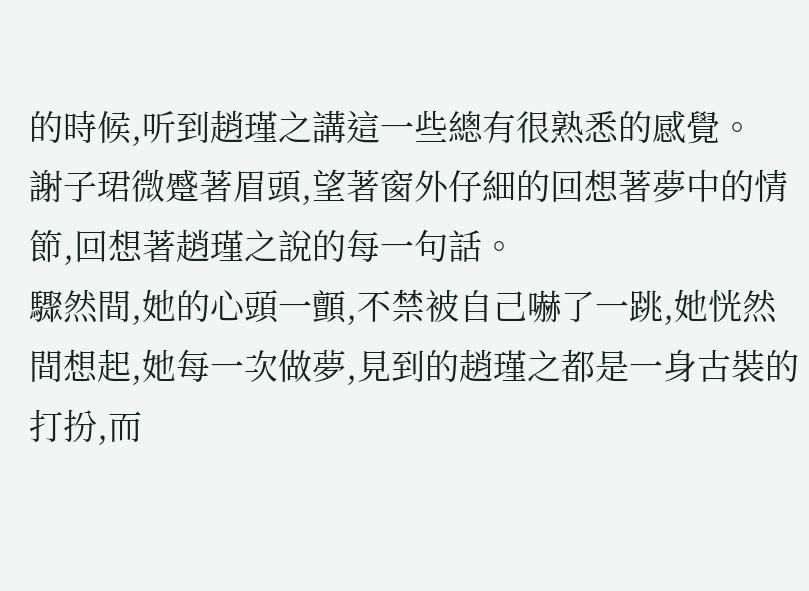的時候,听到趙瑾之講這一些總有很熟悉的感覺。
謝子珺微蹙著眉頭,望著窗外仔細的回想著夢中的情節,回想著趙瑾之說的每一句話。
驟然間,她的心頭一顫,不禁被自己嚇了一跳,她恍然間想起,她每一次做夢,見到的趙瑾之都是一身古裝的打扮,而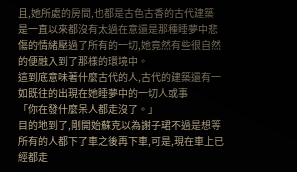且,她所處的房間,也都是古色古香的古代建築
是一直以來都沒有太過在意還是那種睡夢中悲傷的情緒壓過了所有的一切,她竟然有些很自然的便融入到了那樣的環境中。
這到底意味著什麼古代的人,古代的建築還有一如既往的出現在她睡夢中的一切人或事
「你在發什麼呆人都走沒了。」
目的地到了,剛開始蘇克以為謝子珺不過是想等所有的人都下了車之後再下車,可是,現在車上已經都走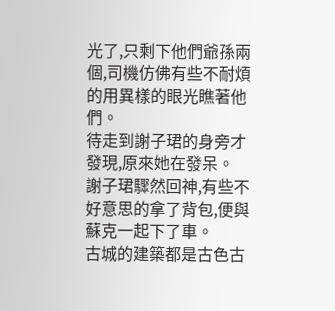光了,只剩下他們爺孫兩個,司機仿佛有些不耐煩的用異樣的眼光瞧著他們。
待走到謝子珺的身旁才發現,原來她在發呆。
謝子珺驟然回神,有些不好意思的拿了背包,便與蘇克一起下了車。
古城的建築都是古色古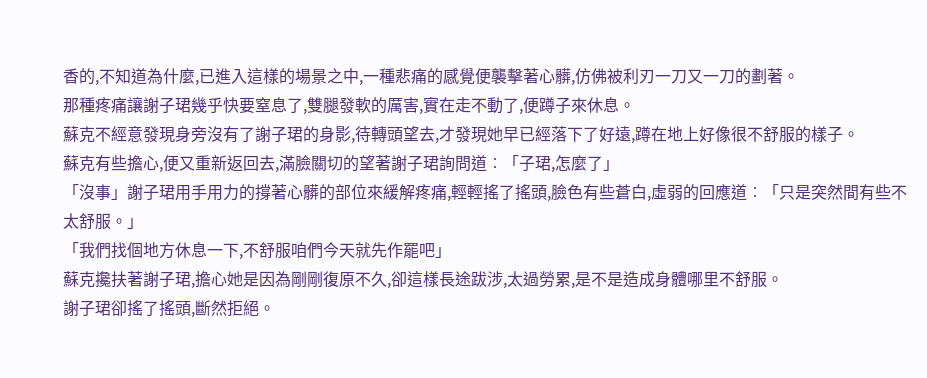香的,不知道為什麼,已進入這樣的場景之中,一種悲痛的感覺便襲擊著心髒,仿佛被利刃一刀又一刀的劃著。
那種疼痛讓謝子珺幾乎快要窒息了,雙腿發軟的厲害,實在走不動了,便蹲子來休息。
蘇克不經意發現身旁沒有了謝子珺的身影,待轉頭望去,才發現她早已經落下了好遠,蹲在地上好像很不舒服的樣子。
蘇克有些擔心,便又重新返回去,滿臉關切的望著謝子珺詢問道︰「子珺,怎麼了」
「沒事」謝子珺用手用力的撐著心髒的部位來緩解疼痛,輕輕搖了搖頭,臉色有些蒼白,虛弱的回應道︰「只是突然間有些不太舒服。」
「我們找個地方休息一下,不舒服咱們今天就先作罷吧」
蘇克攙扶著謝子珺,擔心她是因為剛剛復原不久,卻這樣長途跋涉,太過勞累,是不是造成身體哪里不舒服。
謝子珺卻搖了搖頭,斷然拒絕。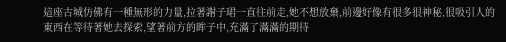這座古城仿佛有一種無形的力量,拉著謝子珺一直往前走,她不想放棄,前邊好像有很多很神秘,很吸引人的東西在等待著她去探索,望著前方的眸子中,充滿了滿滿的期待